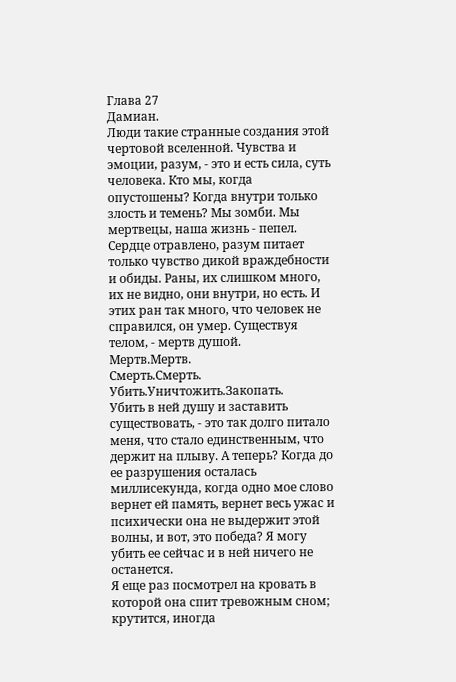Глава 27
Дамиан.
Люди такие странные создания этой чертовой вселенной. Чувства и эмоции, разум, - это и есть сила, суть человека. Кто мы, когда опустошены? Когда внутри только злость и темень? Мы зомби. Мы мертвецы, наша жизнь - пепел. Сердце отравлено, разум питает только чувство дикой враждебности и обиды. Раны, их слишком много, их не видно, они внутри, но есть. И этих ран так много, что человек не справился, он умер. Существуя телом, - мертв душой.
Мертв.Мертв.
Смерть.Смерть.
Убить.Уничтожить.Закопать.
Убить в ней душу и заставить существовать, - это так долго питало меня, что стало единственным, что держит на плыву. А теперь? Когда до ее разрушения осталась миллисекунда, когда одно мое слово вернет ей память, вернет весь ужас и психически она не выдержит этой волны, и вот, это победа? Я могу убить ее сейчас и в ней ничего не останется.
Я еще раз посмотрел на кровать в которой она спит тревожным сном; крутится, иногда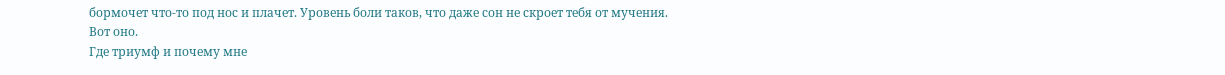бормочет что-то под нос и плачет. Уровень боли таков, что даже сон не скроет тебя от мучения. Вот оно.
Где триумф и почему мне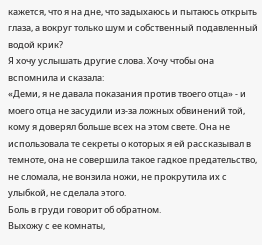кажется, что я на дне, что задыхаюсь и пытаюсь открыть глаза, а вокруг только шум и собственный подавленный водой крик?
Я хочу услышать другие слова. Хочу чтобы она вспомнила и сказала:
«Деми, я не давала показания против твоего отца» - и моего отца не засудили из-за ложных обвинений той, кому я доверял больше всех на этом свете. Она не использовала те секреты о которых я ей рассказывал в темноте, она не совершила такое гадкое предательство, не сломала, не вонзила ножи, не прокрутила их с улыбкой, не сделала этого.
Боль в груди говорит об обратном.
Выхожу с ее комнаты,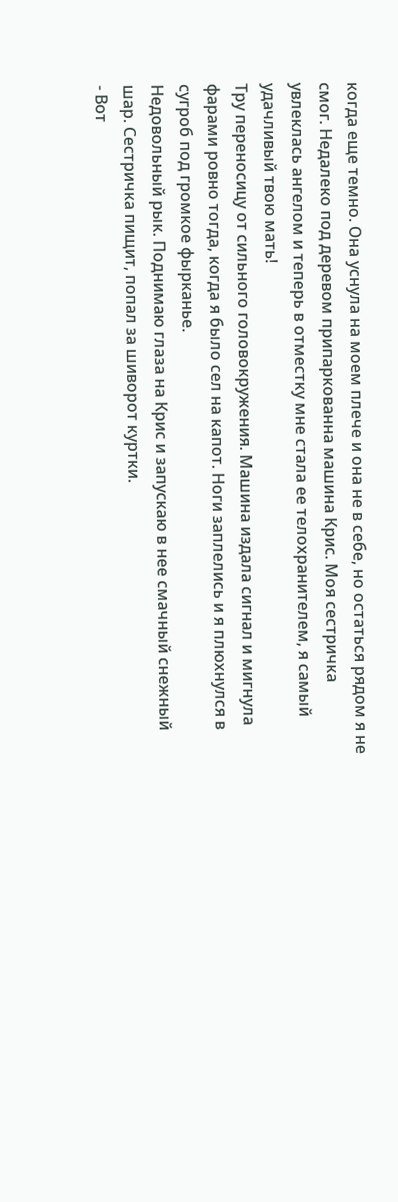когда еще темно. Она уснула на моем плече и она не в себе, но остаться рядом я не смог. Недалеко под деревом припаркованна машина Крис. Моя сестричка увлеклась ангелом и теперь в отместку мне стала ее телохранителем, я самый удачливый твою мать!
Тру переносицу от сильного головокружения. Машина издала сигнал и мигнула фарами ровно тогда, когда я было сел на капот. Ноги заплелись и я плюхнулся в сугроб под громкое фырканье.
Недовольный рык. Поднимаю глаза на Крис и запускаю в нее смачный снежный шар. Сестричка пищит, попал за шиворот куртки.
- Вот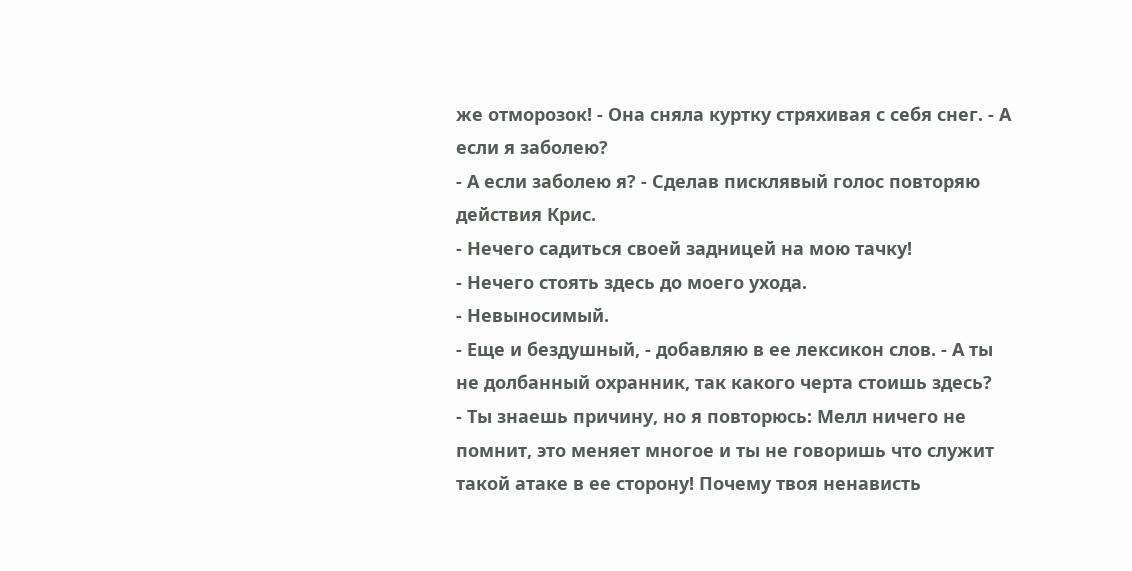же отморозок! - Она сняла куртку стряхивая с себя снег. - А если я заболею?
- А если заболею я? - Сделав писклявый голос повторяю действия Крис.
- Нечего садиться своей задницей на мою тачку!
- Нечего стоять здесь до моего ухода.
- Невыносимый.
- Еще и бездушный, - добавляю в ее лексикон слов. - А ты не долбанный охранник, так какого черта стоишь здесь?
- Ты знаешь причину, но я повторюсь: Мелл ничего не помнит, это меняет многое и ты не говоришь что служит такой атаке в ее сторону! Почему твоя ненависть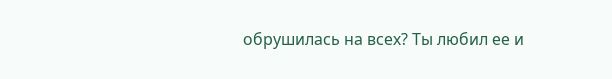обрушилась на всех? Ты любил ее и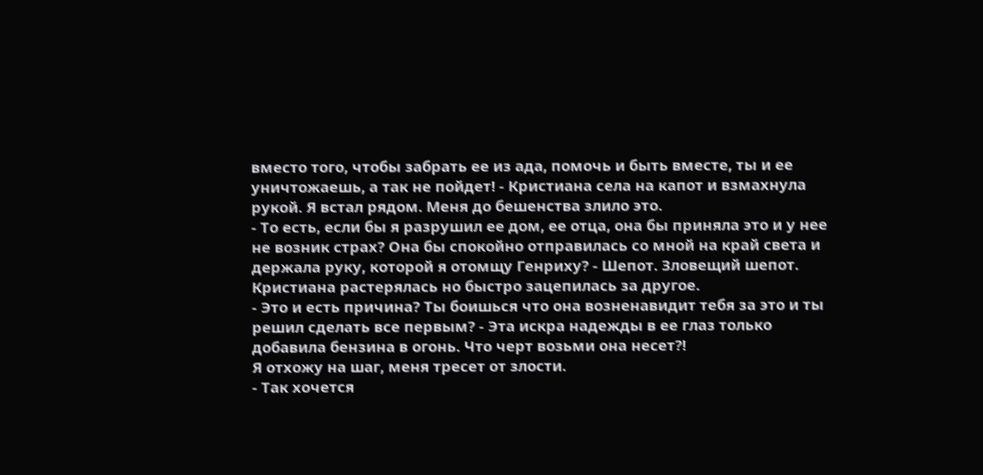вместо того, чтобы забрать ее из ада, помочь и быть вместе, ты и ее уничтожаешь, а так не пойдет! - Кристиана села на капот и взмахнула рукой. Я встал рядом. Меня до бешенства злило это.
- То есть, если бы я разрушил ее дом, ее отца, она бы приняла это и у нее не возник страх? Она бы спокойно отправилась со мной на край света и держала руку, которой я отомщу Генриху? - Шепот. Зловещий шепот. Кристиана растерялась но быстро зацепилась за другое.
- Это и есть причина? Ты боишься что она возненавидит тебя за это и ты решил сделать все первым? - Эта искра надежды в ее глаз только добавила бензина в огонь. Что черт возьми она несет?!
Я отхожу на шаг, меня тресет от злости.
- Так хочется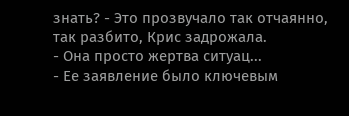знать? - Это прозвучало так отчаянно, так разбито, Крис задрожала.
- Она просто жертва ситуац...
- Ее заявление было ключевым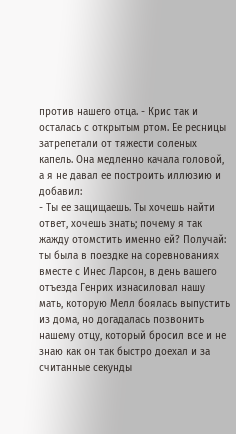против нашего отца. - Крис так и осталась с открытым ртом. Ее ресницы затрепетали от тяжести соленых капель. Она медленно качала головой, а я не давал ее построить иллюзию и добавил:
- Ты ее защищаешь. Ты хочешь найти ответ, хочешь знать; почему я так жажду отомстить именно ей? Получай: ты была в поездке на соревнованиях вместе с Инес Ларсон, в день вашего отъезда Генрих изнасиловал нашу мать, которую Мелл боялась выпустить из дома, но догадалась позвонить нашему отцу, который бросил все и не знаю как он так быстро доехал и за считанные секунды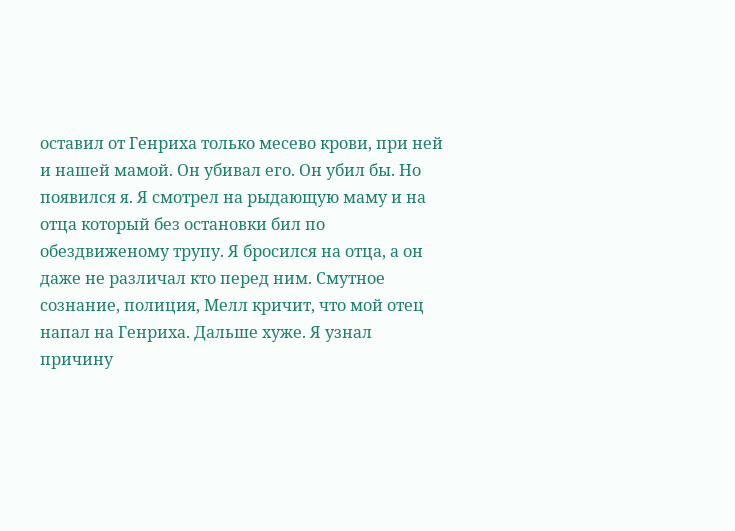оставил от Генриха только месево крови, при ней и нашей мамой. Он убивал его. Он убил бы. Но появился я. Я смотрел на рыдающую маму и на отца который без остановки бил по обездвиженому трупу. Я бросился на отца, а он даже не различал кто перед ним. Смутное сознание, полиция, Мелл кричит, что мой отец напал на Генриха. Дальше хуже. Я узнал причину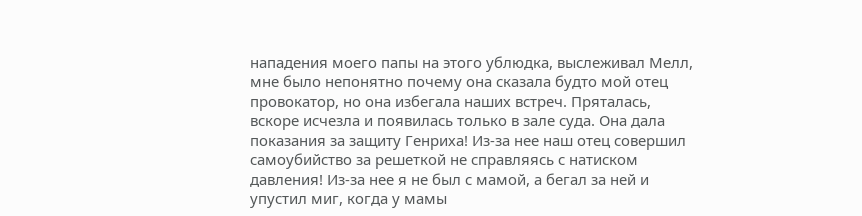нападения моего папы на этого ублюдка, выслеживал Мелл, мне было непонятно почему она сказала будто мой отец провокатор, но она избегала наших встреч. Пряталась, вскоре исчезла и появилась только в зале суда. Она дала показания за защиту Генриха! Из-за нее наш отец совершил самоубийство за решеткой не справляясь с натиском давления! Из-за нее я не был с мамой, а бегал за ней и упустил миг, когда у мамы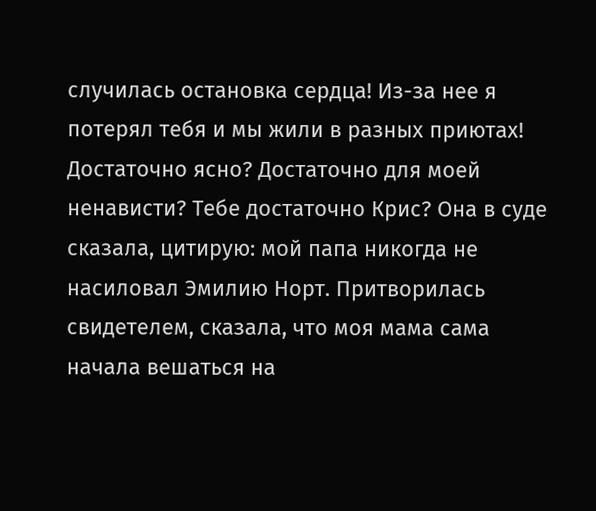случилась остановка сердца! Из-за нее я потерял тебя и мы жили в разных приютах! Достаточно ясно? Достаточно для моей ненависти? Тебе достаточно Крис? Она в суде сказала, цитирую: мой папа никогда не насиловал Эмилию Норт. Притворилась свидетелем, сказала, что моя мама сама начала вешаться на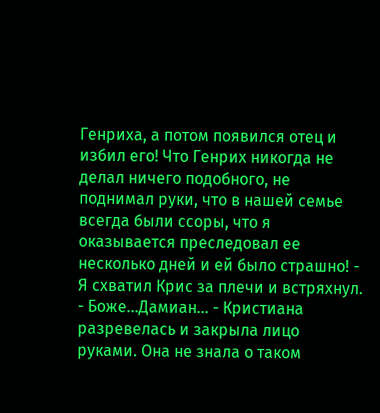Генриха, а потом появился отец и избил его! Что Генрих никогда не делал ничего подобного, не поднимал руки, что в нашей семье всегда были ссоры, что я оказывается преследовал ее несколько дней и ей было страшно! - Я схватил Крис за плечи и встряхнул.
- Боже...Дамиан... - Кристиана разревелась и закрыла лицо руками. Она не знала о таком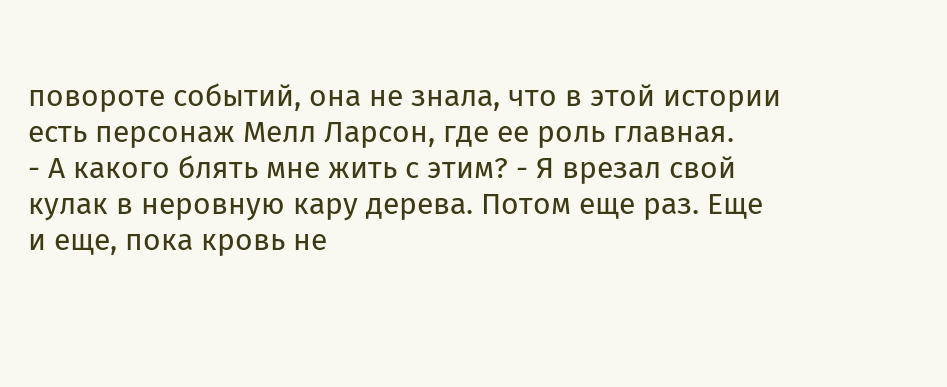повороте событий, она не знала, что в этой истории есть персонаж Мелл Ларсон, где ее роль главная.
- А какого блять мне жить с этим? - Я врезал свой кулак в неровную кару дерева. Потом еще раз. Еще и еще, пока кровь не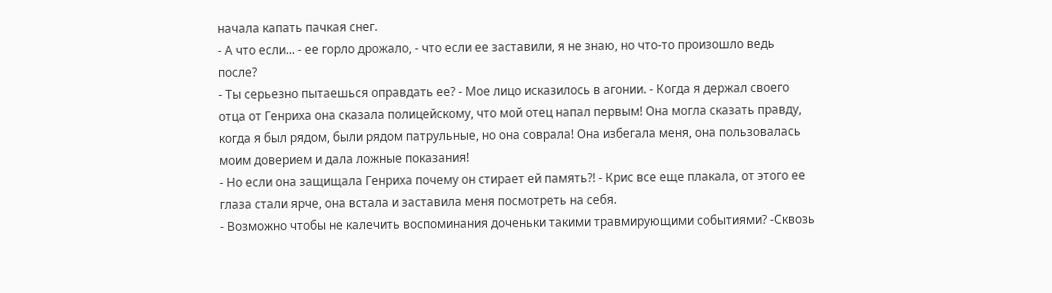начала капать пачкая снег.
- А что если... - ее горло дрожало, - что если ее заставили, я не знаю, но что-то произошло ведь после?
- Ты серьезно пытаешься оправдать ее? - Мое лицо исказилось в агонии. - Когда я держал своего отца от Генриха она сказала полицейскому, что мой отец напал первым! Она могла сказать правду, когда я был рядом, были рядом патрульные, но она соврала! Она избегала меня, она пользовалась моим доверием и дала ложные показания!
- Но если она защищала Генриха почему он стирает ей память?! - Крис все еще плакала, от этого ее глаза стали ярче, она встала и заставила меня посмотреть на себя.
- Возможно чтобы не калечить воспоминания доченьки такими травмирующими событиями? -Сквозь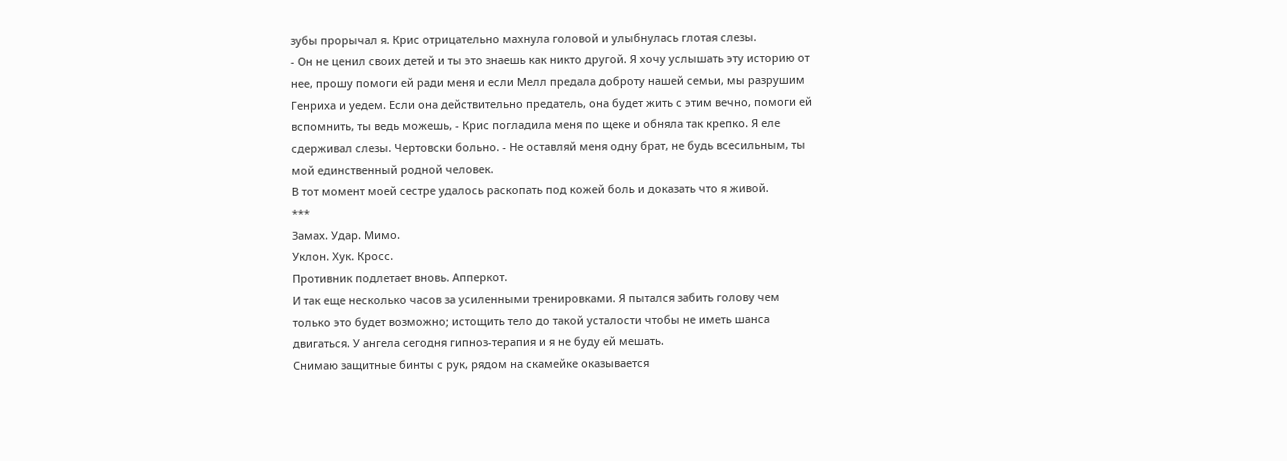зубы прорычал я. Крис отрицательно махнула головой и улыбнулась глотая слезы.
- Он не ценил своих детей и ты это знаешь как никто другой. Я хочу услышать эту историю от нее, прошу помоги ей ради меня и если Мелл предала доброту нашей семьи, мы разрушим Генриха и уедем. Если она действительно предатель, она будет жить с этим вечно, помоги ей вспомнить, ты ведь можешь, - Крис погладила меня по щеке и обняла так крепко. Я еле сдерживал слезы. Чертовски больно. - Не оставляй меня одну брат, не будь всесильным, ты мой единственный родной человек.
В тот момент моей сестре удалось раскопать под кожей боль и доказать что я живой.
***
Замах. Удар. Мимо.
Уклон. Хук. Кросс.
Противник подлетает вновь. Апперкот.
И так еще несколько часов за усиленными тренировками. Я пытался забить голову чем только это будет возможно; истощить тело до такой усталости чтобы не иметь шанса двигаться. У ангела сегодня гипноз-терапия и я не буду ей мешать.
Снимаю защитные бинты с рук, рядом на скамейке оказывается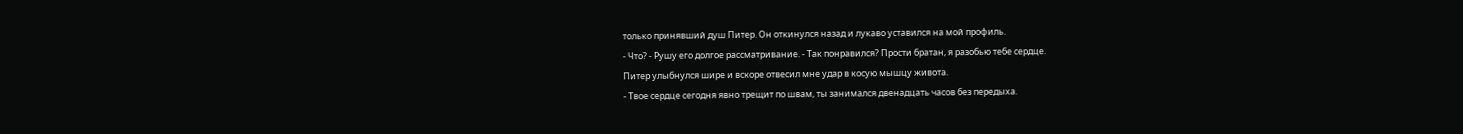только принявший душ Питер. Он откинулся назад и лукаво уставился на мой профиль.
- Что? - Рушу его долгое рассматривание. - Так понравился? Прости братан, я разобью тебе сердце.
Питер улыбнулся шире и вскоре отвесил мне удар в косую мышцу живота.
- Твое сердце сегодня явно трещит по швам, ты занимался двенадцать часов без передыха.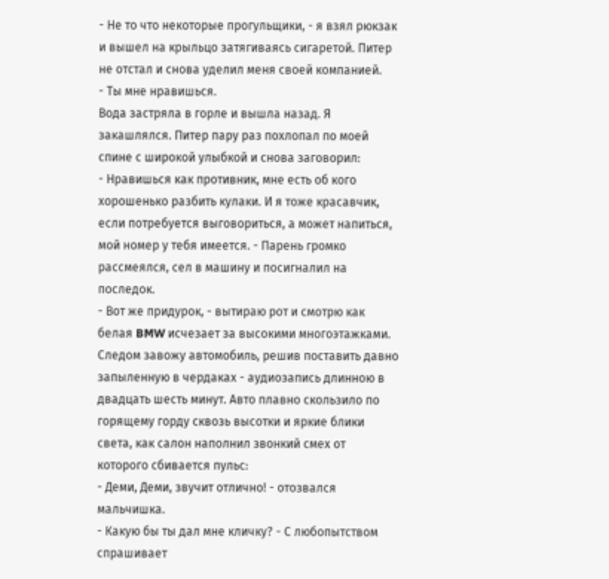- Не то что некоторые прогульщики, - я взял рюкзак и вышел на крыльцо затягиваясь сигаретой. Питер не отстал и снова уделил меня своей компанией.
- Ты мне нравишься.
Вода застряла в горле и вышла назад. Я закашлялся. Питер пару раз похлопал по моей спине с широкой улыбкой и снова заговорил:
- Нравишься как противник, мне есть об кого хорошенько разбить кулаки. И я тоже красавчик, если потребуется выговориться, а может напиться, мой номер у тебя имеется. - Парень громко рассмеялся, сел в машину и посигналил на последок.
- Вот же придурок, - вытираю рот и смотрю как белая BMW исчезает за высокими многоэтажками.
Следом завожу автомобиль, решив поставить давно запыленную в чердаках - аудиозапись длинною в двадцать шесть минут. Авто плавно скользило по горящему горду сквозь высотки и яркие блики света, как салон наполнил звонкий смех от которого сбивается пульс:
- Деми, Деми, звучит отлично! - отозвался мальчишка.
- Какую бы ты дал мне кличку? - С любопытством спрашивает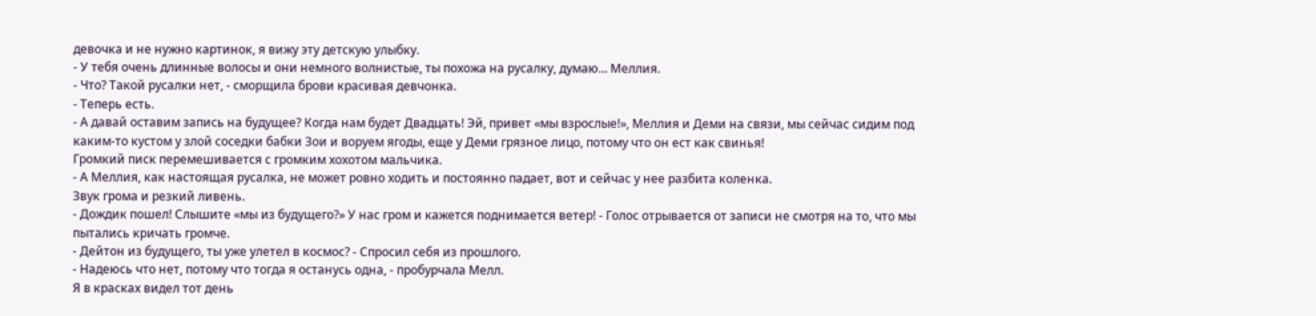девочка и не нужно картинок, я вижу эту детскую улыбку.
- У тебя очень длинные волосы и они немного волнистые, ты похожа на русалку, думаю... Меллия.
- Что? Такой русалки нет, - сморщила брови красивая девчонка.
- Теперь есть.
- А давай оставим запись на будущее? Когда нам будет Двадцать! Эй, привет «мы взрослые!», Меллия и Деми на связи, мы сейчас сидим под каким-то кустом у злой соседки бабки Зои и воруем ягоды, еще у Деми грязное лицо, потому что он ест как свинья!
Громкий писк перемешивается с громким хохотом мальчика.
- А Меллия, как настоящая русалка, не может ровно ходить и постоянно падает, вот и сейчас у нее разбита коленка.
Звук грома и резкий ливень.
- Дождик пошел! Слышите «мы из будущего?» У нас гром и кажется поднимается ветер! - Голос отрывается от записи не смотря на то, что мы пытались кричать громче.
- Дейтон из будущего, ты уже улетел в космос? - Спросил себя из прошлого.
- Надеюсь что нет, потому что тогда я останусь одна, - пробурчала Мелл.
Я в красках видел тот день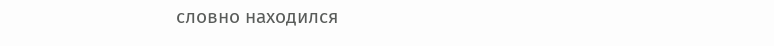словно находился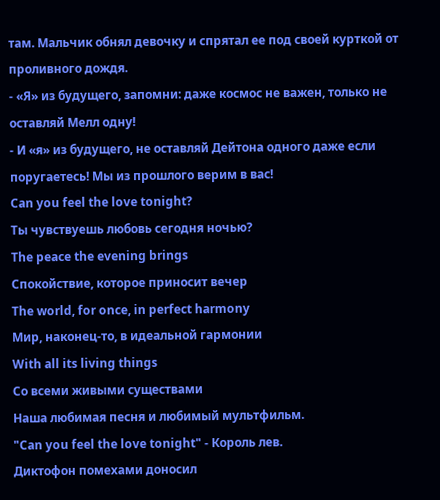там. Мальчик обнял девочку и спрятал ее под своей курткой от проливного дождя.
- «Я» из будущего, запомни: даже космос не важен, только не оставляй Мелл одну!
- И «я» из будущего, не оставляй Дейтона одного даже если поругаетесь! Мы из прошлого верим в вас!
Can you feel the love tonight?
Ты чувствуешь любовь сегодня ночью?
The peace the evening brings
Спокойствие, которое приносит вечер
The world, for once, in perfect harmony
Мир, наконец-то, в идеальной гармонии
With all its living things
Со всеми живыми существами
Наша любимая песня и любимый мультфильм.
"Can you feel the love tonight" - Король лев.
Диктофон помехами доносил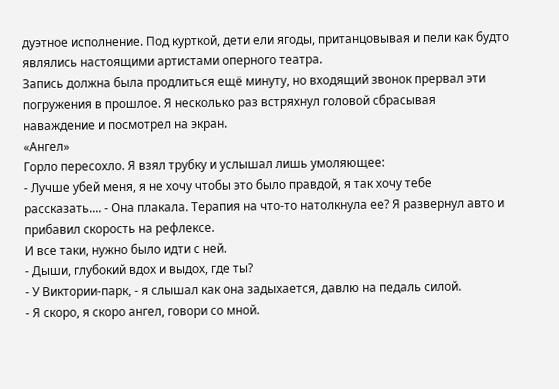дуэтное исполнение. Под курткой, дети ели ягоды, пританцовывая и пели как будто являлись настоящими артистами оперного театра.
Запись должна была продлиться ещё минуту, но входящий звонок прервал эти погружения в прошлое. Я несколько раз встряхнул головой сбрасывая наваждение и посмотрел на экран.
«Ангел»
Горло пересохло. Я взял трубку и услышал лишь умоляющее:
- Лучше убей меня, я не хочу чтобы это было правдой, я так хочу тебе рассказать.... - Она плакала. Терапия на что-то натолкнула ее? Я развернул авто и прибавил скорость на рефлексе.
И все таки, нужно было идти с ней.
- Дыши, глубокий вдох и выдох, где ты?
- У Виктории-парк, - я слышал как она задыхается, давлю на педаль силой.
- Я скоро, я скоро ангел, говори со мной.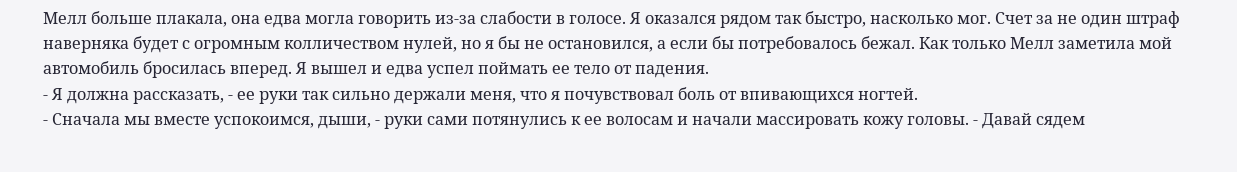Мелл больше плакала, она едва могла говорить из-за слабости в голосе. Я оказался рядом так быстро, насколько мог. Счет за не один штраф наверняка будет с огромным колличеством нулей, но я бы не остановился, а если бы потребовалось бежал. Как только Мелл заметила мой автомобиль бросилась вперед. Я вышел и едва успел поймать ее тело от падения.
- Я должна рассказать, - ее руки так сильно держали меня, что я почувствовал боль от впивающихся ногтей.
- Сначала мы вместе успокоимся, дыши, - руки сами потянулись к ее волосам и начали массировать кожу головы. - Давай сядем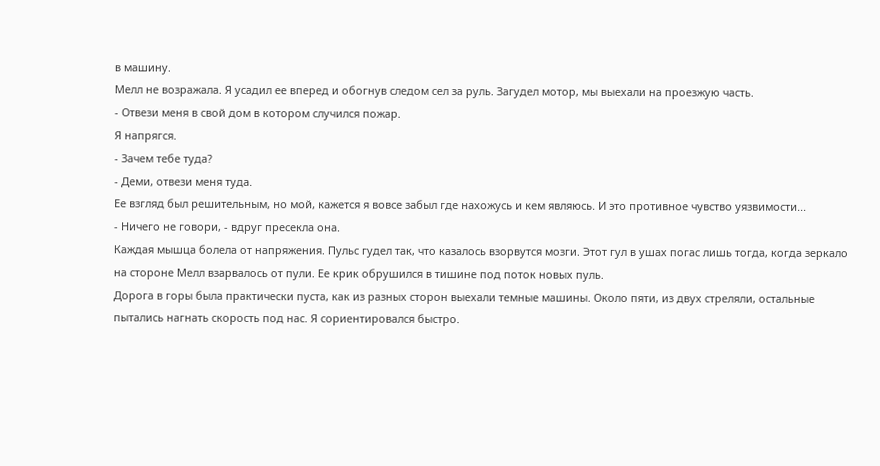в машину.
Мелл не возражала. Я усадил ее вперед и обогнув следом сел за руль. Загудел мотор, мы выехали на проезжую часть.
- Отвези меня в свой дом в котором случился пожар.
Я напрягся.
- Зачем тебе туда?
- Деми, отвези меня туда.
Ее взгляд был решительным, но мой, кажется я вовсе забыл где нахожусь и кем являюсь. И это противное чувство уязвимости...
- Ничего не говори, - вдруг пресекла она.
Каждая мышца болела от напряжения. Пульс гудел так, что казалось взорвутся мозги. Этот гул в ушах погас лишь тогда, когда зеркало на стороне Мелл взарвалось от пули. Ее крик обрушился в тишине под поток новых пуль.
Дорога в горы была практически пуста, как из разных сторон выехали темные машины. Около пяти, из двух стреляли, остальные пытались нагнать скорость под нас. Я сориентировался быстро.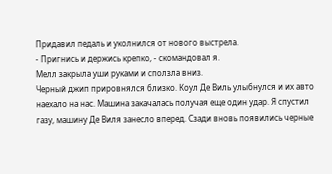Придавил педаль и уколнился от нового выстрела.
- Пригнись и держись крепко, - скомандовал я.
Мелл закрыла уши руками и сползла вниз.
Черный джип прировнялся близко. Коул Де Виль улыбнулся и их авто наехало на нас. Машина закачалась получая еще один удар. Я спустил газу, машину Де Виля занесло вперед. Сзади вновь появились черные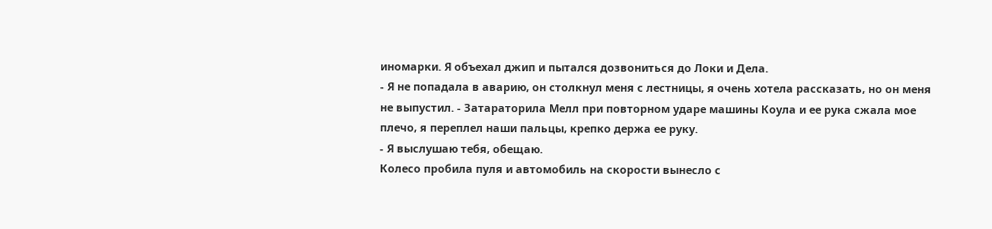иномарки. Я объехал джип и пытался дозвониться до Локи и Дела.
- Я не попадала в аварию, он столкнул меня с лестницы, я очень хотела рассказать, но он меня не выпустил. - Затараторила Мелл при повторном ударе машины Коула и ее рука сжала мое плечо, я переплел наши пальцы, крепко держа ее руку.
- Я выслушаю тебя, обещаю.
Колесо пробила пуля и автомобиль на скорости вынесло с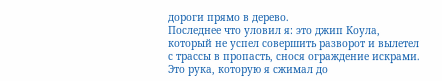дороги прямо в дерево.
Последнее что уловил я: это джип Коула, который не успел совершить разворот и вылетел с трассы в пропасть, снося ограждение искрами. Это рука, которую я сжимал до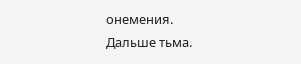онемения.
Дальше тьма.